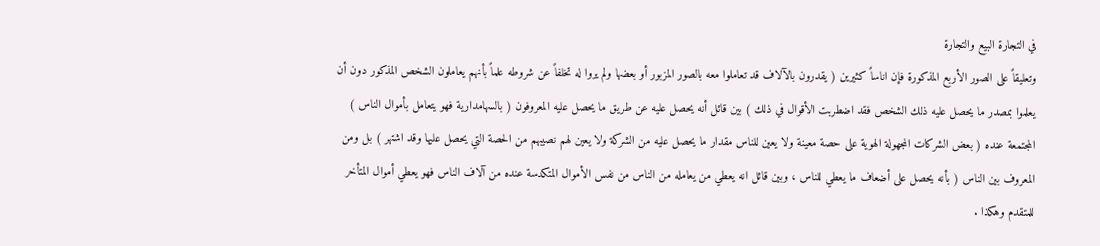في التجارة البيع والتجارة
وتعليقاً على الصور الأربع المذكورة فإن اناساً كثيرين ( يقدرون بالآلاف قد تعاملوا معه بالصور المزبور أو بعضها ولم يروا له تخلفاً عن شروطه علماً بأنهم يعاملون الشخص المذكور دون أن يعلموا بمصدر ما يحصل عليه ذلك الشخص فقد اضطربت الأقوال في ذلك ) بين قائل أنه يحصل عليه عن طريق ما يحصل عليه المعروفون ( بالسهامدارية فهو يتعامل بأموال الناس ) المجتمعة عنده ( بعض الشركات المجهولة الهوية على حصة معينة ولا يعين للناس مقدار ما يحصل عليه من الشركة ولا يعين لهم نصيبهم من الحصة التي يحصل عليها وقد اشتهر ) بل ومن المعروف بين الناس ( بأنه يحصل على أضعاف ما يعطي للناس ، وبين قائل انه يعطي من يعامله من الناس من نفس الأموال المتكدسة عنده من آلاف الناس فهو يعطي أموال المتأخر للمتقدم وهكذا .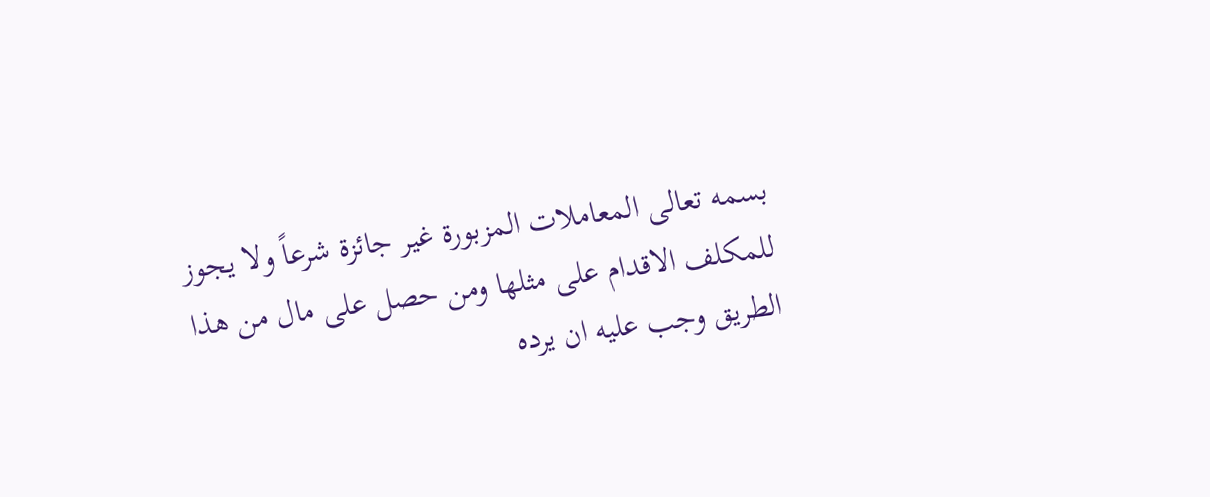بسمه تعالى المعاملات المزبورة غير جائزة شرعاً ولا يجوز للمكلف الاقدام على مثلها ومن حصل على مال من هذا الطريق وجب عليه ان يرده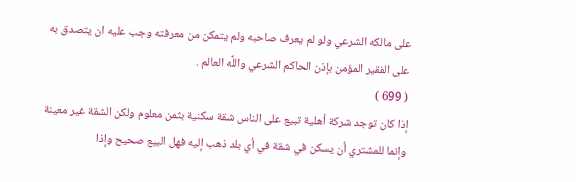على مالكه الشرعي ولو لم يعرف صاحبه ولم يتمكن من معرفته وجب عليه ان يتصدق به على الفقير المؤمن بإذن الحاكم الشرعي واللَّه العالم .
( 699 )
إذا كان توجد شركة أهلية تبيع على الناس شقة سكنية بثمن معلوم ولكن الشقة غير معينة وإنما للمشتري أن يسكن في شقة في أي بلد ذهب إليه فهل البيع صحيح وإذا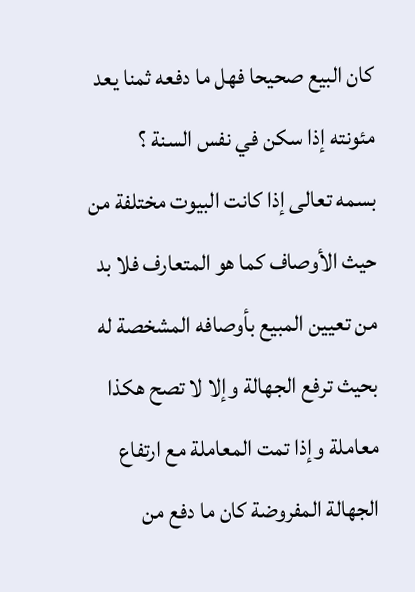كان البيع صحيحا فهل ما دفعه ثمنا يعد مئونته إذا سكن في نفس السنة ؟
بسمه تعالى إذا كانت البيوت مختلفة من حيث الأوصاف كما هو المتعارف فلا بد من تعيين المبيع بأوصافه المشخصة له بحيث ترفع الجهالة وإلا لا تصح هكذا معاملة وإذا تمت المعاملة مع ارتفاع الجهالة المفروضة كان ما دفع من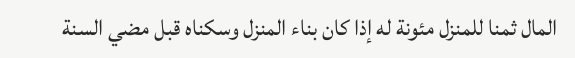المال ثمنا للمنزل مئونة له إذا كان بناء المنزل وسكناه قبل مضي السنة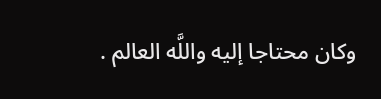وكان محتاجا إليه واللَّه العالم .